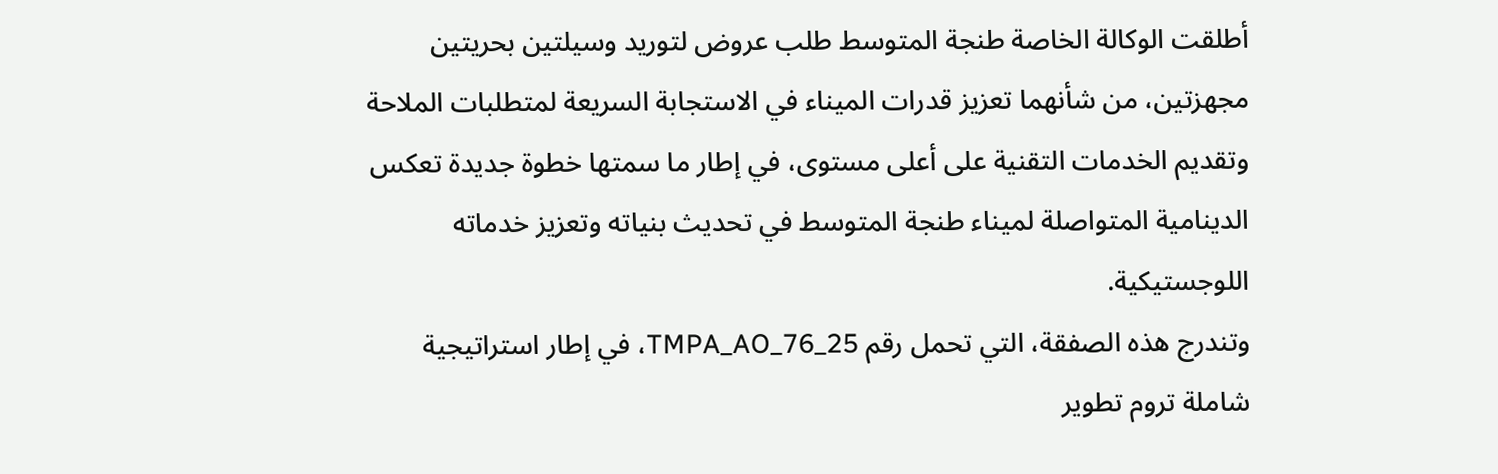أطلقت الوكالة الخاصة طنجة المتوسط طلب عروض لتوريد وسيلتين بحريتين مجهزتين، من شأنهما تعزيز قدرات الميناء في الاستجابة السريعة لمتطلبات الملاحة وتقديم الخدمات التقنية على أعلى مستوى، في إطار ما سمتها خطوة جديدة تعكس الدينامية المتواصلة لميناء طنجة المتوسط في تحديث بنياته وتعزيز خدماته اللوجستيكية.
وتندرج هذه الصفقة، التي تحمل رقم TMPA_AO_76_25، في إطار استراتيجية شاملة تروم تطوير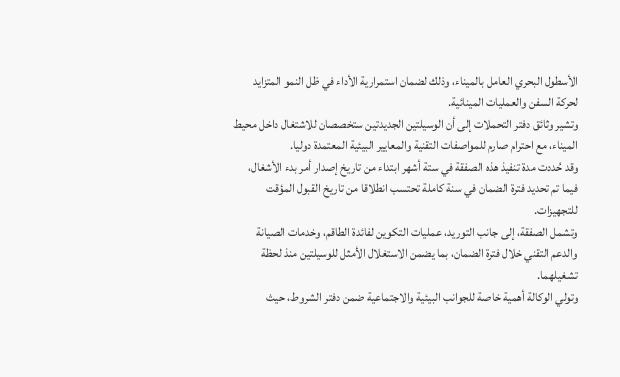الأسطول البحري العامل بالميناء، وذلك لضمان استمرارية الأداء في ظل النمو المتزايد لحركة السفن والعمليات المينائية.
وتشير وثائق دفتر التحملات إلى أن الوسيلتين الجديدتين ستخصصان للاشتغال داخل محيط الميناء، مع احترام صارم للمواصفات التقنية والمعايير البيئية المعتمدة دوليا.
وقد حُددت مدة تنفيذ هذه الصفقة في ستة أشهر ابتداء من تاريخ إصدار أمر بدء الأشغال، فيما تم تحديد فترة الضمان في سنة كاملة تحتسب انطلاقا من تاريخ القبول المؤقت للتجهيزات.
وتشمل الصفقة، إلى جانب التوريد، عمليات التكوين لفائدة الطاقم، وخدمات الصيانة والدعم التقني خلال فترة الضمان، بما يضمن الاستغلال الأمثل للوسيلتين منذ لحظة تشغيلهما.
وتولي الوكالة أهمية خاصة للجوانب البيئية والاجتماعية ضمن دفتر الشروط، حيث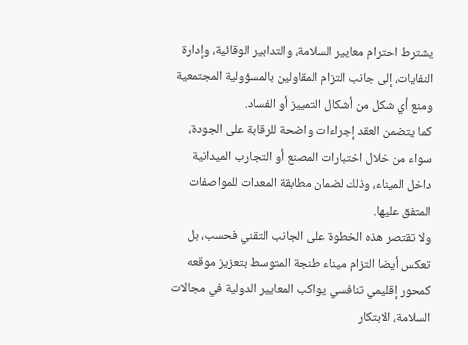يشترط احترام معايير السلامة، والتدابير الوقائية، وإدارة النفايات، إلى جانب التزام المقاولين بالمسؤولية المجتمعية ومنع أي شكل من أشكال التمييز أو الفساد.
كما يتضمن العقد إجراءات واضحة للرقابة على الجودة، سواء من خلال اختبارات المصنع أو التجارب الميدانية داخل الميناء، وذلك لضمان مطابقة المعدات للمواصفات المتفق عليها.
ولا تقتصر هذه الخطوة على الجانب التقني فحسب، بل تعكس أيضا التزام ميناء طنجة المتوسط بتعزيز موقعه كمحور إقليمي تنافسي يواكب المعايير الدولية في مجالات السلامة، الابتكار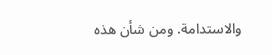والاستدامة. ومن شأن هذه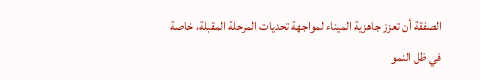الصفقة أن تعزز جاهزية الميناء لمواجهة تحديات المرحلة المقبلة، خاصة في ظل النمو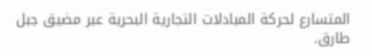المتسارع لحركة المبادلات التجارية البحرية عبر مضيق جبل طارق.